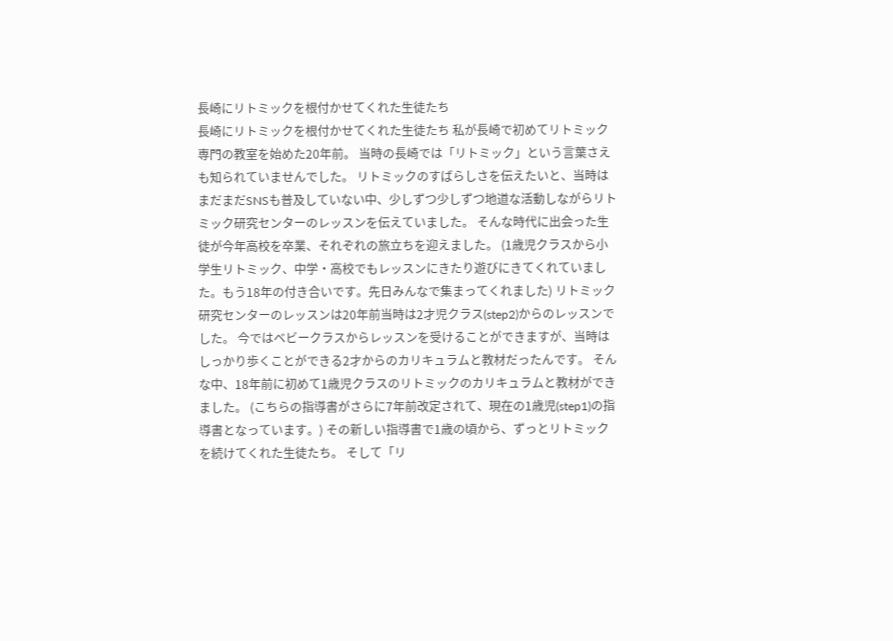長崎にリトミックを根付かせてくれた生徒たち
長崎にリトミックを根付かせてくれた生徒たち 私が長崎で初めてリトミック専門の教室を始めた20年前。 当時の長崎では「リトミック」という言葉さえも知られていませんでした。 リトミックのすばらしさを伝えたいと、当時はまだまだSNSも普及していない中、少しずつ少しずつ地道な活動しながらリトミック研究センターのレッスンを伝えていました。 そんな時代に出会った生徒が今年高校を卒業、それぞれの旅立ちを迎えました。 (1歳児クラスから小学生リトミック、中学・高校でもレッスンにきたり遊びにきてくれていました。もう18年の付き合いです。先日みんなで集まってくれました) リトミック研究センターのレッスンは20年前当時は2才児クラス(step2)からのレッスンでした。 今ではベビークラスからレッスンを受けることができますが、当時はしっかり歩くことができる2才からのカリキュラムと教材だったんです。 そんな中、18年前に初めて1歳児クラスのリトミックのカリキュラムと教材ができました。 (こちらの指導書がさらに7年前改定されて、現在の1歳児(step1)の指導書となっています。) その新しい指導書で1歳の頃から、ずっとリトミックを続けてくれた生徒たち。 そして「リ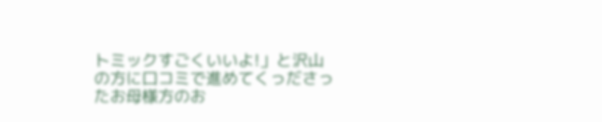トミックすごくいいよ!」と沢山の方に口コミで進めてくっださったお母様方のお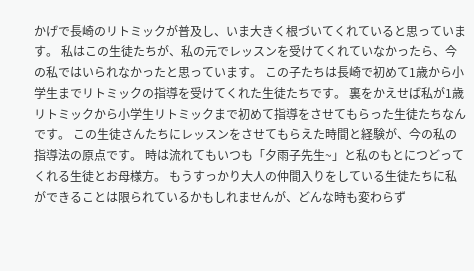かげで長崎のリトミックが普及し、いま大きく根づいてくれていると思っています。 私はこの生徒たちが、私の元でレッスンを受けてくれていなかったら、今の私ではいられなかったと思っています。 この子たちは長崎で初めて1歳から小学生までリトミックの指導を受けてくれた生徒たちです。 裏をかえせば私が1歳リトミックから小学生リトミックまで初めて指導をさせてもらった生徒たちなんです。 この生徒さんたちにレッスンをさせてもらえた時間と経験が、今の私の指導法の原点です。 時は流れてもいつも「夕雨子先生~」と私のもとにつどってくれる生徒とお母様方。 もうすっかり大人の仲間入りをしている生徒たちに私ができることは限られているかもしれませんが、どんな時も変わらず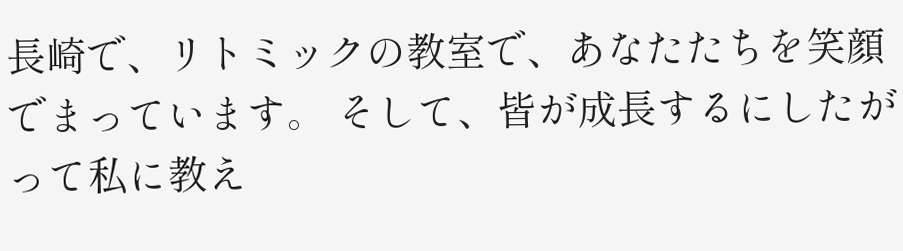長崎で、リトミックの教室で、あなたたちを笑顔でまっています。 そして、皆が成長するにしたがって私に教え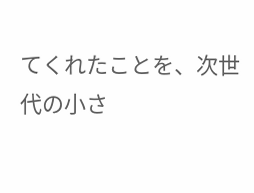てくれたことを、次世代の小さ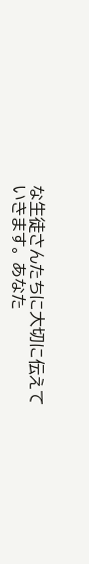な生徒さんたちに大切に伝えていきます。 あなた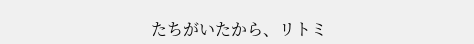たちがいたから、リトミ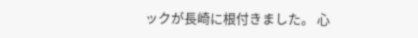ックが長崎に根付きました。 心